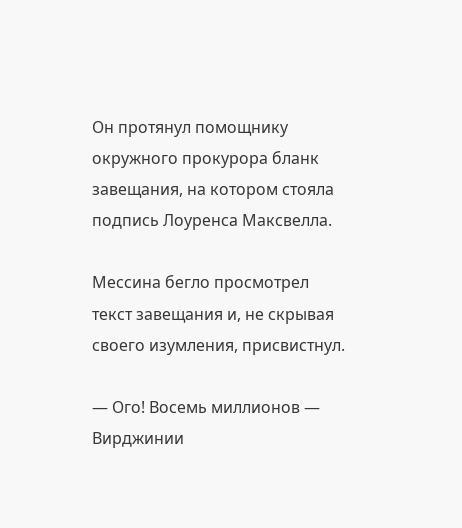Он протянул помощнику окружного прокурора бланк завещания, на котором стояла подпись Лоуренса Максвелла.

Мессина бегло просмотрел текст завещания и, не скрывая своего изумления, присвистнул.

— Ого! Восемь миллионов — Вирджинии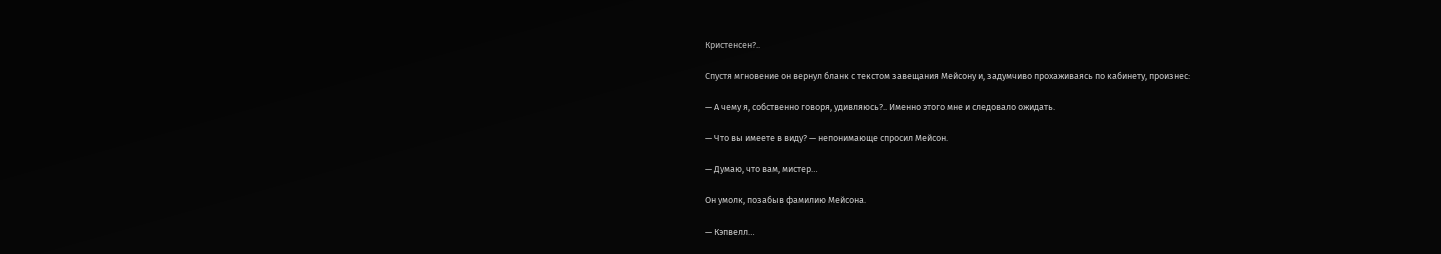Кристенсен?..

Спустя мгновение он вернул бланк с текстом завещания Мейсону и, задумчиво прохаживаясь по кабинету, произнес:

— А чему я, собственно говоря, удивляюсь?.. Именно этого мне и следовало ожидать.

— Что вы имеете в виду? — непонимающе спросил Мейсон.

— Думаю, что вам, мистер…

Он умолк, позабыв фамилию Мейсона.

— Кэпвелл…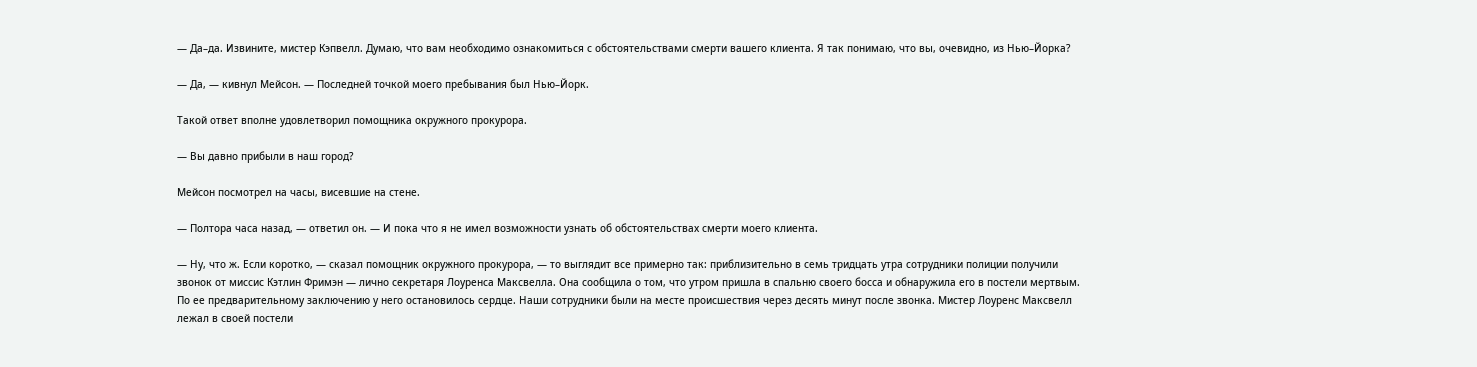— Да–да. Извините, мистер Кэпвелл. Думаю, что вам необходимо ознакомиться с обстоятельствами смерти вашего клиента. Я так понимаю, что вы, очевидно, из Нью–Йорка?

— Да, — кивнул Мейсон. — Последней точкой моего пребывания был Нью–Йорк.

Такой ответ вполне удовлетворил помощника окружного прокурора.

— Вы давно прибыли в наш город?

Мейсон посмотрел на часы, висевшие на стене.

— Полтора часа назад, — ответил он. — И пока что я не имел возможности узнать об обстоятельствах смерти моего клиента.

— Ну, что ж. Если коротко, — сказал помощник окружного прокурора, — то выглядит все примерно так: приблизительно в семь тридцать утра сотрудники полиции получили звонок от миссис Кэтлин Фримэн — лично секретаря Лоуренса Максвелла. Она сообщила о том, что утром пришла в спальню своего босса и обнаружила его в постели мертвым. По ее предварительному заключению у него остановилось сердце. Наши сотрудники были на месте происшествия через десять минут после звонка. Мистер Лоуренс Максвелл лежал в своей постели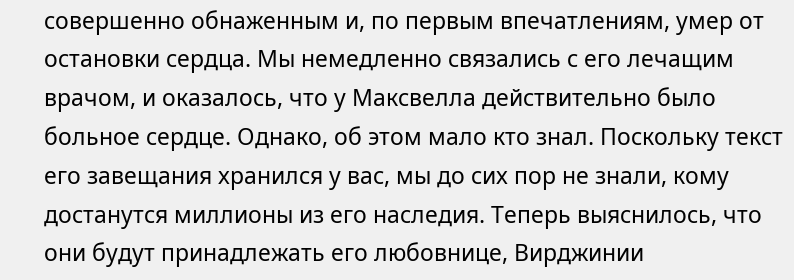совершенно обнаженным и, по первым впечатлениям, умер от остановки сердца. Мы немедленно связались с его лечащим врачом, и оказалось, что у Максвелла действительно было больное сердце. Однако, об этом мало кто знал. Поскольку текст его завещания хранился у вас, мы до сих пор не знали, кому достанутся миллионы из его наследия. Теперь выяснилось, что они будут принадлежать его любовнице, Вирджинии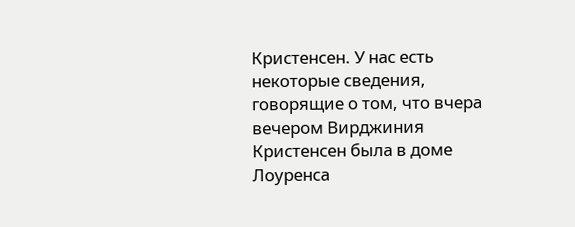Кристенсен. У нас есть некоторые сведения, говорящие о том, что вчера вечером Вирджиния Кристенсен была в доме Лоуренса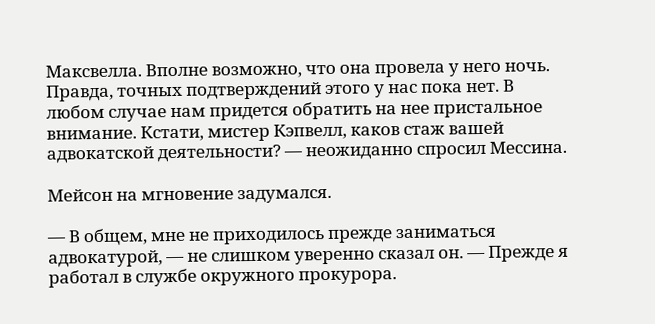Максвелла. Вполне возможно, что она провела у него ночь. Правда, точных подтверждений этого у нас пока нет. В любом случае нам придется обратить на нее пристальное внимание. Кстати, мистер Кэпвелл, каков стаж вашей адвокатской деятельности? — неожиданно спросил Мессина.

Мейсон на мгновение задумался.

— В общем, мне не приходилось прежде заниматься адвокатурой, — не слишком уверенно сказал он. — Прежде я работал в службе окружного прокурора.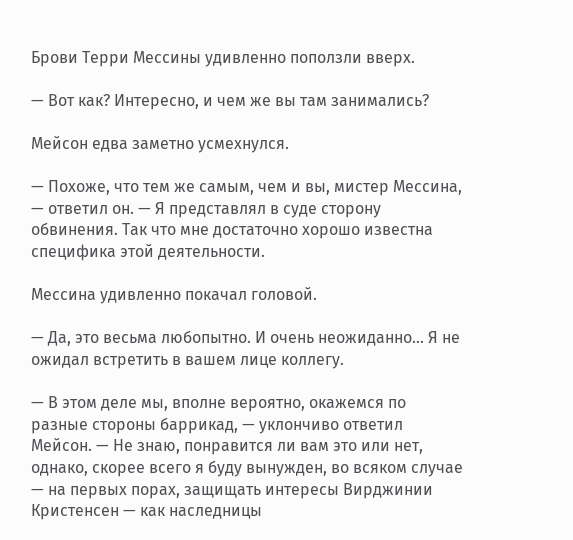Брови Терри Мессины удивленно поползли вверх.

— Вот как? Интересно, и чем же вы там занимались?

Мейсон едва заметно усмехнулся.

— Похоже, что тем же самым, чем и вы, мистер Мессина, — ответил он. — Я представлял в суде сторону обвинения. Так что мне достаточно хорошо известна специфика этой деятельности.

Мессина удивленно покачал головой.

— Да, это весьма любопытно. И очень неожиданно… Я не ожидал встретить в вашем лице коллегу.

— В этом деле мы, вполне вероятно, окажемся по разные стороны баррикад, — уклончиво ответил Мейсон. — Не знаю, понравится ли вам это или нет, однако, скорее всего я буду вынужден, во всяком случае — на первых порах, защищать интересы Вирджинии Кристенсен — как наследницы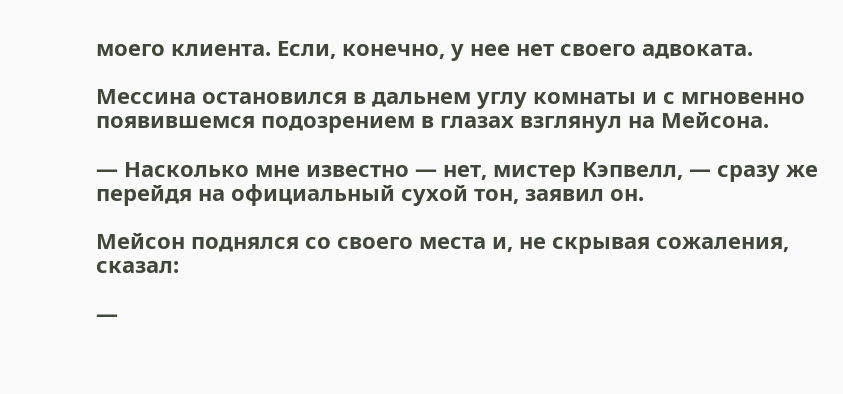моего клиента. Если, конечно, у нее нет своего адвоката.

Мессина остановился в дальнем углу комнаты и с мгновенно появившемся подозрением в глазах взглянул на Мейсона.

— Насколько мне известно — нет, мистер Кэпвелл, — сразу же перейдя на официальный сухой тон, заявил он.

Мейсон поднялся со своего места и, не скрывая сожаления, сказал:

—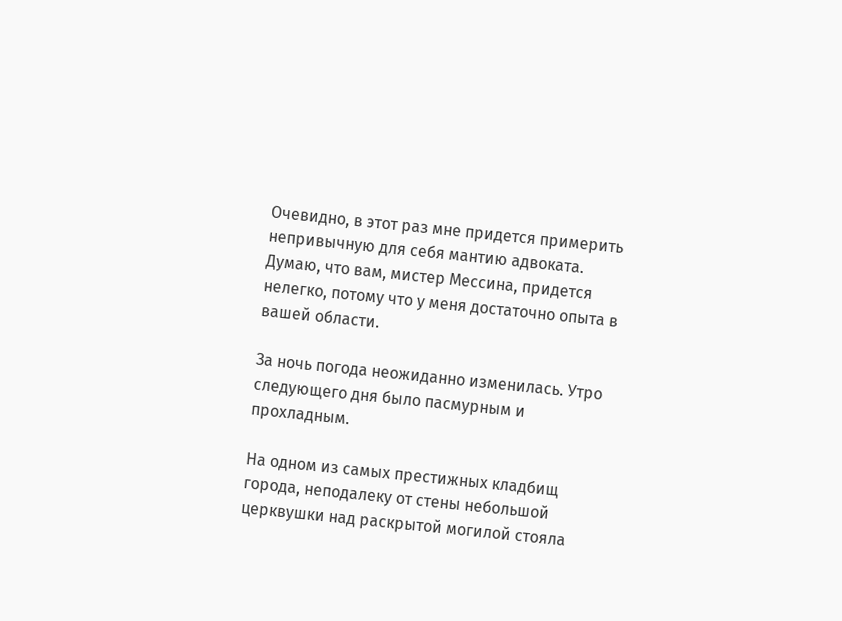Очевидно, в этот раз мне придется примерить непривычную для себя мантию адвоката. Думаю, что вам, мистер Мессина, придется нелегко, потому что у меня достаточно опыта в вашей области.

За ночь погода неожиданно изменилась. Утро следующего дня было пасмурным и прохладным.

На одном из самых престижных кладбищ города, неподалеку от стены небольшой церквушки над раскрытой могилой стояла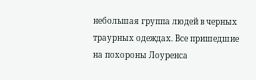небольшая группа людей в черных траурных одеждах. Все пришедшие на похороны Лоуренса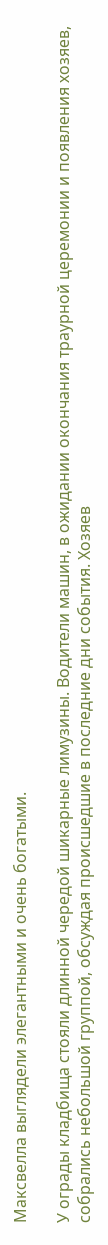Максвелла выглядели элегантными и очень богатыми.

У ограды кладбища стояли длинной чередой шикарные лимузины. Водители машин, в ожидании окончания траурной церемонии и появления хозяев, собрались небольшой группой, обсуждая происшедшие в последние дни события. Хозяев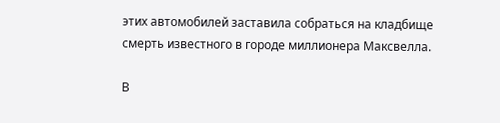этих автомобилей заставила собраться на кладбище смерть известного в городе миллионера Максвелла.

В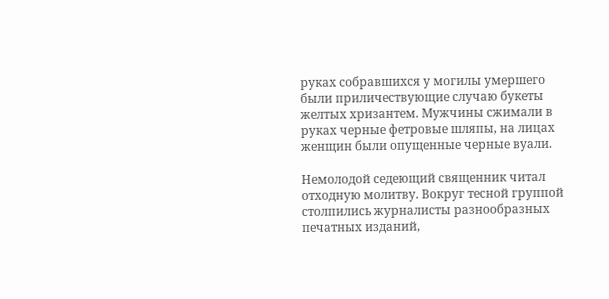руках собравшихся у могилы умершего были приличествующие случаю букеты желтых хризантем. Мужчины сжимали в руках черные фетровые шляпы, на лицах женщин были опущенные черные вуали.

Немолодой седеющий священник читал отходную молитву. Вокруг тесной группой столпились журналисты разнообразных печатных изданий,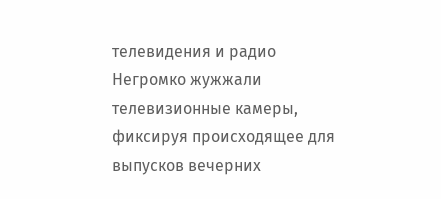телевидения и радио Негромко жужжали телевизионные камеры, фиксируя происходящее для выпусков вечерних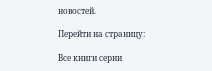новостей.

Перейти на страницу:

Все книги серии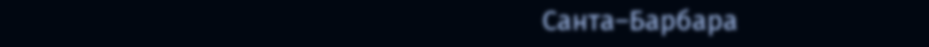Санта–Барбара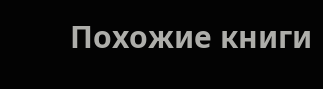Похожие книги